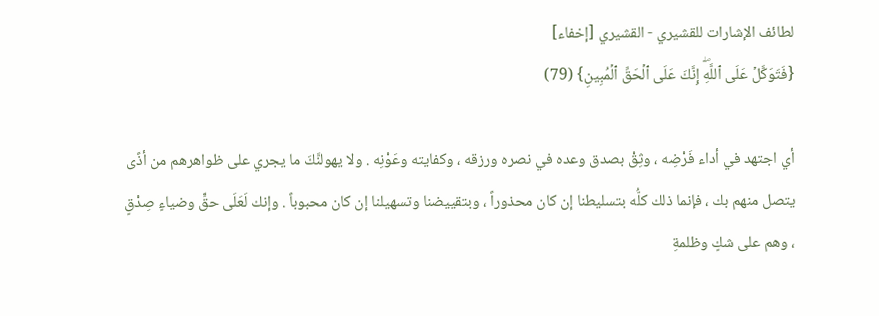لطائف الإشارات للقشيري - القشيري [إخفاء]
{فَتَوَكَّلۡ عَلَى ٱللَّهِۖ إِنَّكَ عَلَى ٱلۡحَقِّ ٱلۡمُبِينِ} (79)

أي اجتهد في أداء فَرْضِه ، وثِقْ بصدق وعده في نصره ورزقه ، وكفايته وعَوْنِه . ولا يهولنَّكَ ما يجري على ظواهرهم من أذًى يتصل منهم بك ، فإنما ذلك كلُّه بتسليطنا إن كان محذوراً ، وبتقييضنا وتسهيلنا إن كان محبوباً . وإنك لَعَلَى حقٍّ وضياءٍ صِدْقٍ ، وهم على شكٍ وظلمةِ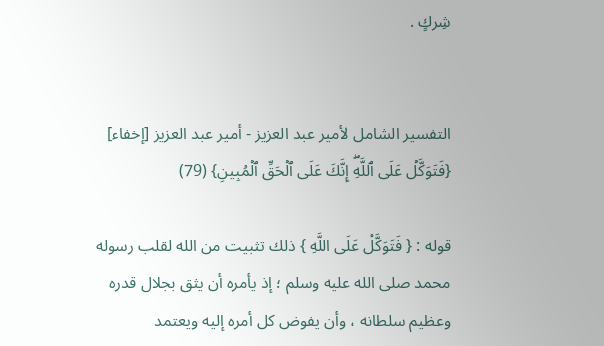شِركٍ .


التفسير الشامل لأمير عبد العزيز - أمير عبد العزيز [إخفاء]
{فَتَوَكَّلۡ عَلَى ٱللَّهِۖ إِنَّكَ عَلَى ٱلۡحَقِّ ٱلۡمُبِينِ} (79)

قوله : { فَتَوَكَّلْ عَلَى اللَّهِ } ذلك تثبيت من الله لقلب رسوله محمد صلى الله عليه وسلم ؛ إذ يأمره أن يثق بجلال قدره وعظيم سلطانه ، وأن يفوض كل أمره إليه ويعتمد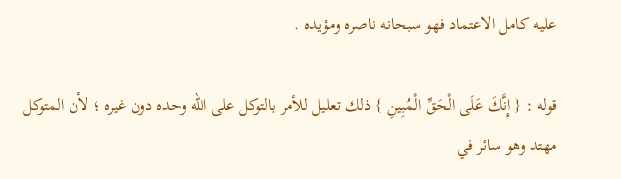عليه كامل الاعتماد فهو سبحانه ناصره ومؤيده .

قوله : { إِنَّكَ عَلَى الْحَقِّ الْمُبِينِ } ذلك تعليل للأمر بالتوكل على الله وحده دون غيره ؛ لأن المتوكل مهتد وهو سائر في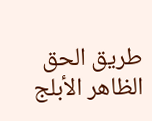طريق الحق الظاهر الأبلج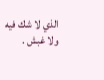الذي لا شك فيه ولا غبش .